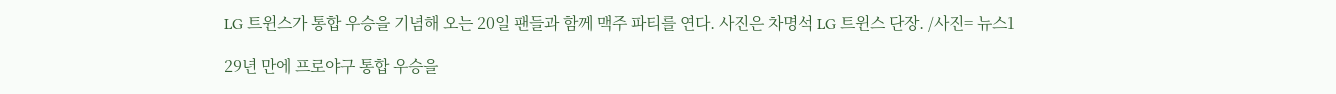LG 트윈스가 통합 우승을 기념해 오는 20일 팬들과 함께 맥주 파티를 연다. 사진은 차명석 LG 트윈스 단장. /사진= 뉴스1

29년 만에 프로야구 통합 우승을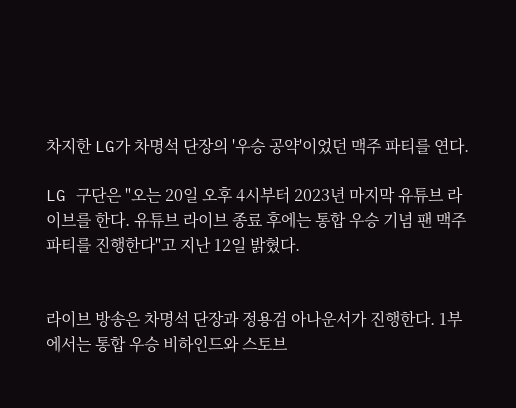차지한 LG가 차명석 단장의 '우승 공약'이었던 맥주 파티를 연다.

LG 구단은 "오는 20일 오후 4시부터 2023년 마지막 유튜브 라이브를 한다. 유튜브 라이브 종료 후에는 통합 우승 기념 팬 맥주 파티를 진행한다"고 지난 12일 밝혔다.


라이브 방송은 차명석 단장과 정용검 아나운서가 진행한다. 1부에서는 통합 우승 비하인드와 스토브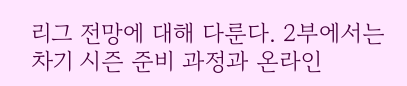리그 전망에 대해 다룬다. 2부에서는 차기 시즌 준비 과정과 온라인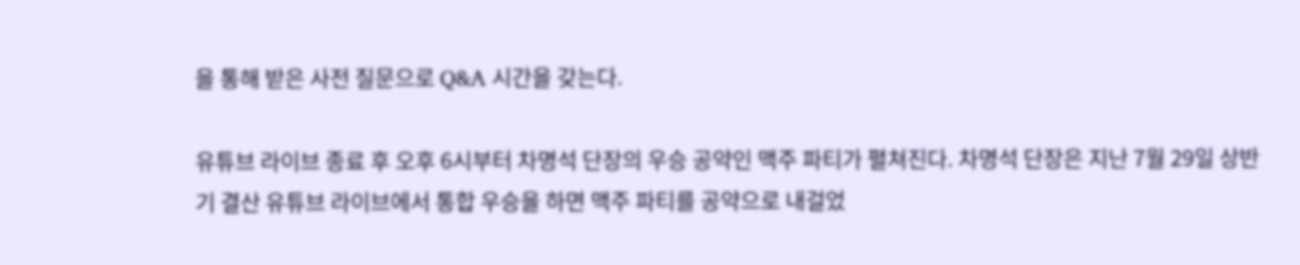을 통해 받은 사전 질문으로 Q&A 시간을 갖는다.

유튜브 라이브 종료 후 오후 6시부터 차명석 단장의 우승 공약인 맥주 파티가 펼쳐진다. 차명석 단장은 지난 7월 29일 상반기 결산 유튜브 라이브에서 통합 우승을 하면 맥주 파티를 공약으로 내걸었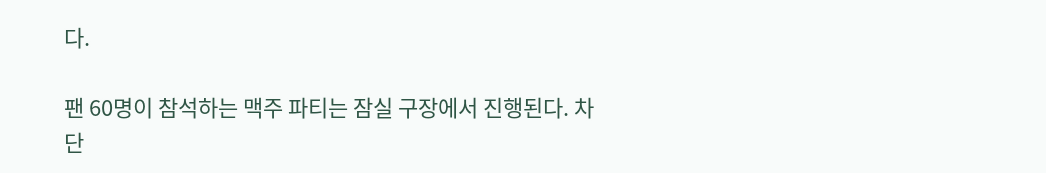다.

팬 60명이 참석하는 맥주 파티는 잠실 구장에서 진행된다. 차 단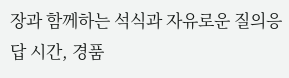장과 함께하는 석식과 자유로운 질의응답 시간, 경품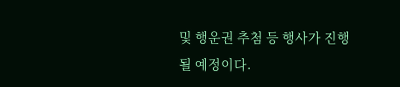및 행운권 추첨 등 행사가 진행될 예정이다.